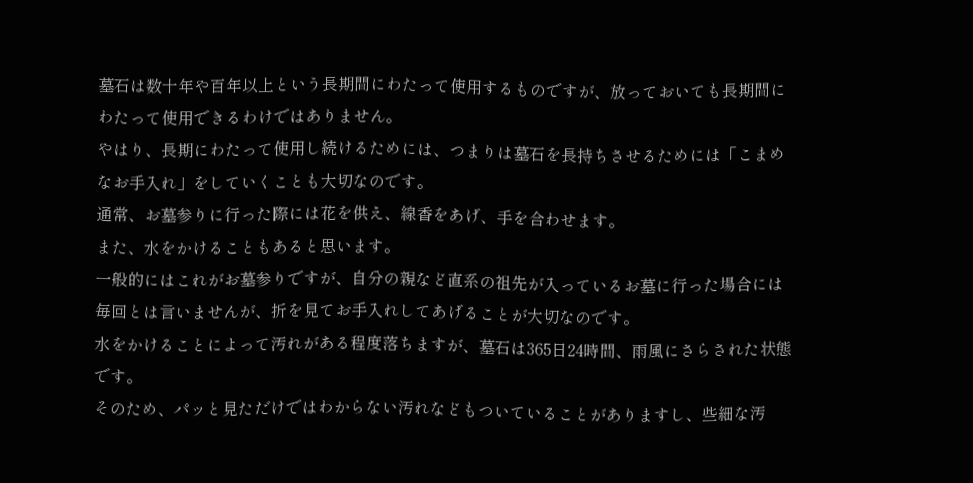墓石は数十年や百年以上という長期間にわたって使用するものですが、放っておいても長期間にわたって使用できるわけではありません。
やはり、長期にわたって使用し続けるためには、つまりは墓石を長持ちさせるためには「こまめなお手入れ」をしていくことも大切なのです。
通常、お墓参りに行った際には花を供え、線香をあげ、手を合わせます。
また、水をかけることもあると思います。
一般的にはこれがお墓参りですが、自分の親など直系の祖先が入っているお墓に行った場合には毎回とは言いませんが、折を見てお手入れしてあげることが大切なのです。
水をかけることによって汚れがある程度落ちますが、墓石は365日24時間、雨風にさらされた状態です。
そのため、パッと見ただけではわからない汚れなどもついていることがありますし、些細な汚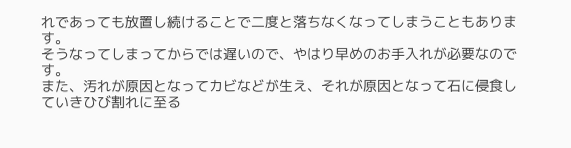れであっても放置し続けることで二度と落ちなくなってしまうこともあります。
そうなってしまってからでは遅いので、やはり早めのお手入れが必要なのです。
また、汚れが原因となってカビなどが生え、それが原因となって石に侵食していきひび割れに至る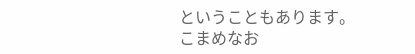ということもあります。
こまめなお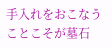手入れをおこなうことこそが墓石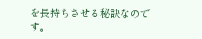を長持ちさせる秘訣なのです。